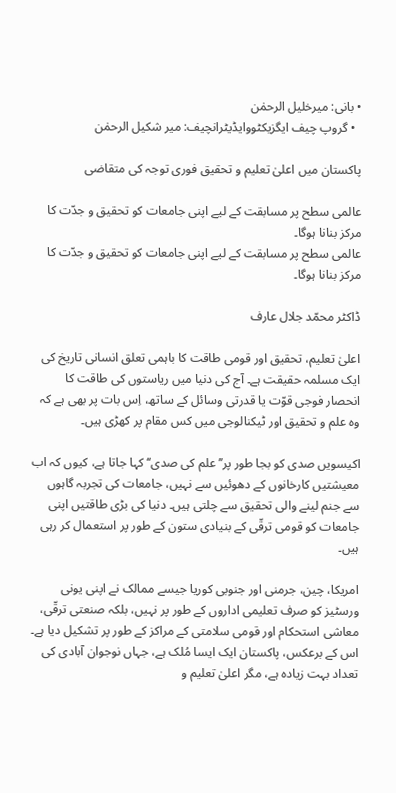• بانی: میرخلیل الرحمٰن
  • گروپ چیف ایگزیکٹووایڈیٹرانچیف: میر شکیل الرحمٰن

پاکستان میں اعلیٰ تعلیم و تحقیق فوری توجہ کی متقاضی

عالمی سطح پر مسابقت کے لیے اپنی جامعات کو تحقیق و جدّت کا مرکز بنانا ہوگا۔
عالمی سطح پر مسابقت کے لیے اپنی جامعات کو تحقیق و جدّت کا مرکز بنانا ہوگا۔

ڈاکٹر محمّد جلال عارف

اعلیٰ تعلیم، تحقیق اور قومی طاقت کا باہمی تعلق انسانی تاریخ کی ایک مسلمہ حقیقت ہے۔ آج کی دنیا میں ریاستوں کی طاقت کا انحصار فوجی قوّت یا قدرتی وسائل کے ساتھ، اِس بات پر بھی ہے کہ وہ علم و تحقیق اور ٹیکنالوجی میں کس مقام پر کھڑی ہیں۔

اکیسویں صدی کو بجا طور پر’’علم کی صدی‘‘ کہا جاتا ہے، کیوں کہ اب معیشتیں کارخانوں کے دھوئیں سے نہیں، جامعات کی تجربہ گاہوں سے جنم لینے والی تحقیق سے چلتی ہیں۔ دنیا کی بڑی طاقتیں اپنی جامعات کو قومی ترقّی کے بنیادی ستون کے طور پر استعمال کر رہی ہیں۔

امریکا، چین، جرمنی اور جنوبی کوریا جیسے ممالک نے اپنی یونی ورسٹیز کو صرف تعلیمی اداروں کے طور پر نہیں، بلکہ صنعتی ترقّی، معاشی استحکام اور قومی سلامتی کے مراکز کے طور پر تشکیل دیا ہے۔ اس کے برعکس، پاکستان ایک ایسا مُلک ہے، جہاں نوجوان آبادی کی تعداد بہت زیادہ ہے، مگر اعلیٰ تعلیم و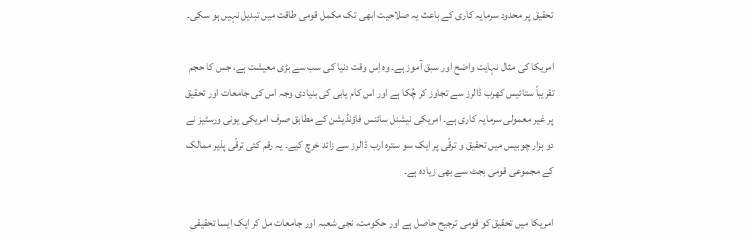تحقیق پر محدود سرمایہ کاری کے باعث یہ صلاحیت ابھی تک مکمل قومی طاقت میں تبدیل نہیں ہو سکی۔

امریکا کی مثال نہایت واضح اور سبق آموز ہے۔ وہ اِس وقت دنیا کی سب سے بڑی معیشت ہے، جس کا حجم تقریباً ستائیس کھرب ڈالرز سے تجاوز کر چُکا ہے اور اس کام یابی کی بنیادی وجہ اس کی جامعات اور تحقیق پر غیر معمولی سرمایہ کاری ہے۔ امریکی نیشنل سائنس فاؤنڈیشن کے مطابق صرف امریکی یونی ورسٹیز نے دو ہزار چوبیس میں تحقیق و ترقّی پر ایک سو سترہ ارب ڈالرز سے زائد خرچ کیے۔ یہ رقم کئی ترقّی پذیر ممالک کے مجموعی قومی بجٹ سے بھی زیادہ ہے۔

امریکا میں تحقیق کو قومی ترجیح حاصل ہے اور حکومت، نجی شعبہ اور جامعات مل کر ایک ایسا تحقیقی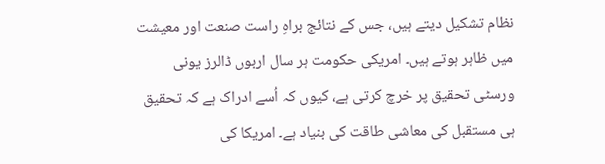نظام تشکیل دیتے ہیں، جس کے نتائج براہِ راست صنعت اور معیشت میں ظاہر ہوتے ہیں۔ امریکی حکومت ہر سال اربوں ڈالرز یونی ورسٹی تحقیق پر خرچ کرتی ہے، کیوں کہ اُسے ادراک ہے کہ تحقیق ہی مستقبل کی معاشی طاقت کی بنیاد ہے۔ امریکا کی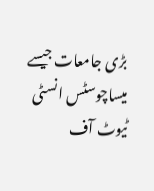بڑی جامعات جیسے میساچوسٹس انسٹی ٹیوٹ آف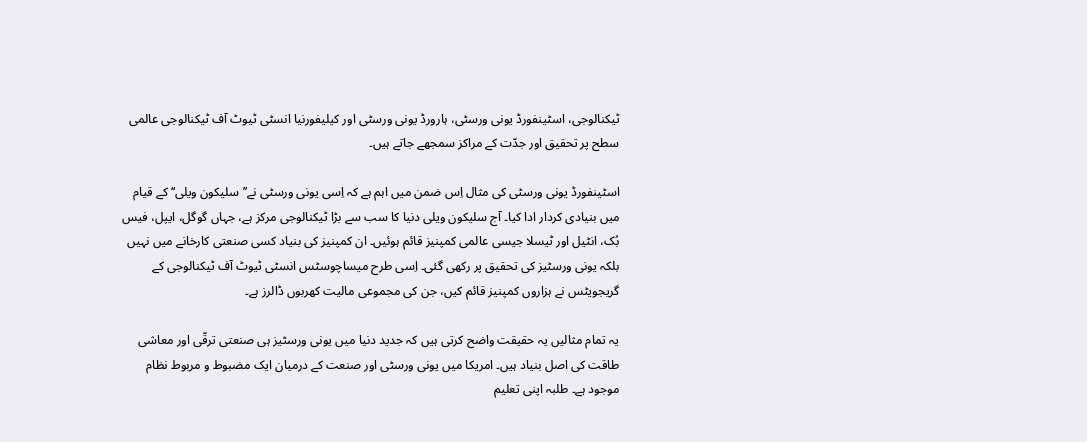ٹیکنالوجی، اسٹینفورڈ یونی ورسٹی، ہارورڈ یونی ورسٹی اور کیلیفورنیا انسٹی ٹیوٹ آف ٹیکنالوجی عالمی سطح پر تحقیق اور جدّت کے مراکز سمجھے جاتے ہیں۔

اسٹینفورڈ یونی ورسٹی کی مثال اِس ضمن میں اہم ہے کہ اِسی یونی ورسٹی نے’’سلیکون ویلی‘‘ کے قیام میں بنیادی کردار ادا کیا۔ آج سلیکون ویلی دنیا کا سب سے بڑا ٹیکنالوجی مرکز ہے، جہاں گوگل، ایپل، فیس بُک، انٹیل اور ٹیسلا جیسی عالمی کمپنیز قائم ہوئیں۔ ان کمپنیز کی بنیاد کسی صنعتی کارخانے میں نہیں بلکہ یونی ورسٹیز کی تحقیق پر رکھی گئی۔ اِسی طرح میساچوسٹس انسٹی ٹیوٹ آف ٹیکنالوجی کے گریجویٹس نے ہزاروں کمپنیز قائم کیں، جن کی مجموعی مالیت کھربوں ڈالرز ہے۔

یہ تمام مثالیں یہ حقیقت واضح کرتی ہیں کہ جدید دنیا میں یونی ورسٹیز ہی صنعتی ترقّی اور معاشی طاقت کی اصل بنیاد ہیں۔ امریکا میں یونی ورسٹی اور صنعت کے درمیان ایک مضبوط و مربوط نظام موجود ہے۔ طلبہ اپنی تعلیم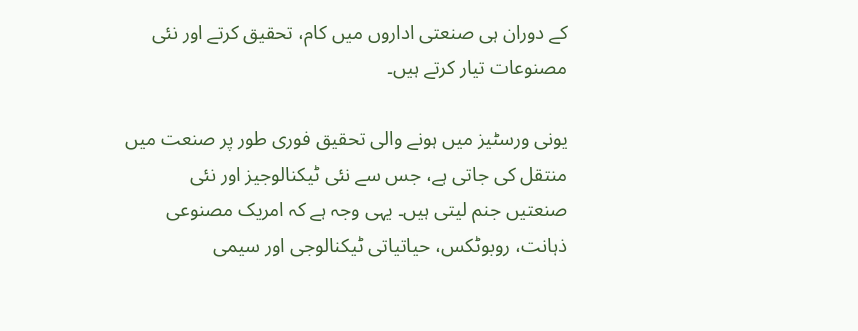کے دوران ہی صنعتی اداروں میں کام، تحقیق کرتے اور نئی مصنوعات تیار کرتے ہیں۔

یونی ورسٹیز میں ہونے والی تحقیق فوری طور پر صنعت میں منتقل کی جاتی ہے، جس سے نئی ٹیکنالوجیز اور نئی صنعتیں جنم لیتی ہیں۔ یہی وجہ ہے کہ امریک مصنوعی ذہانت، روبوٹکس، حیاتیاتی ٹیکنالوجی اور سیمی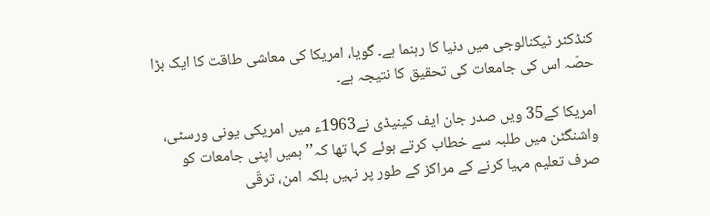کنڈکٹر ٹیکنالوجی میں دنیا کا رہنما ہے۔ گویا، امریکا کی معاشی طاقت کا ایک بڑا حصّہ اس کی جامعات کی تحقیق کا نتیجہ ہے۔

امریکا کے35 ویں صدر جان ایف کینیڈی نے1963ء میں امریکی یونی ورسٹی، واشنگٹن میں طلبہ سے خطاب کرتے ہوئے کہا تھا کہ’’ہمیں اپنی جامعات کو صرف تعلیم مہیا کرنے کے مراکز کے طور پر نہیں بلکہ امن، ترقّی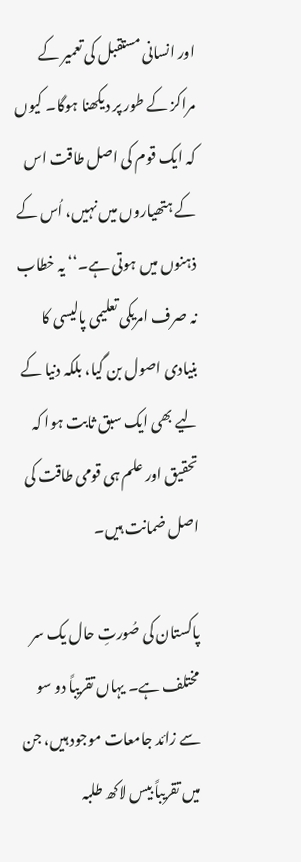اور انسانی مستقبل کی تعمیر کے مراکز کے طور پر دیکھنا ہوگا۔ کیوں کہ ایک قوم کی اصل طاقت اس کے ہتھیاروں میں نہیں، اُس کے ذہنوں میں ہوتی ہے۔‘‘ یہ خطاب نہ صرف امریکی تعلیمی پالیسی کا بنیادی اصول بن گیا، بلکہ دنیا کے لیے بھی ایک سبق ثابت ہوا کہ تحقیق اور علم ہی قومی طاقت کی اصل ضمانت ہیں۔

پاکستان کی صُورتِ حال یک سر مختلف ہے۔ یہاں تقریباً دو سو سے زائد جامعات موجود ہیں، جن میں تقریباً بیس لاکھ طلبہ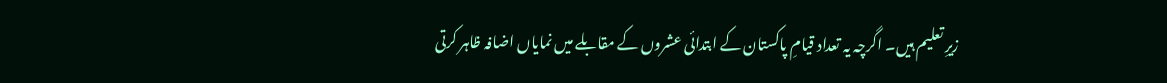زیرِ تعلیم ہیں۔ اگرچہ یہ تعداد قیامِ پاکستان کے ابتدائی عشروں کے مقابلے میں نمایاں اضافہ ظاہر کرتی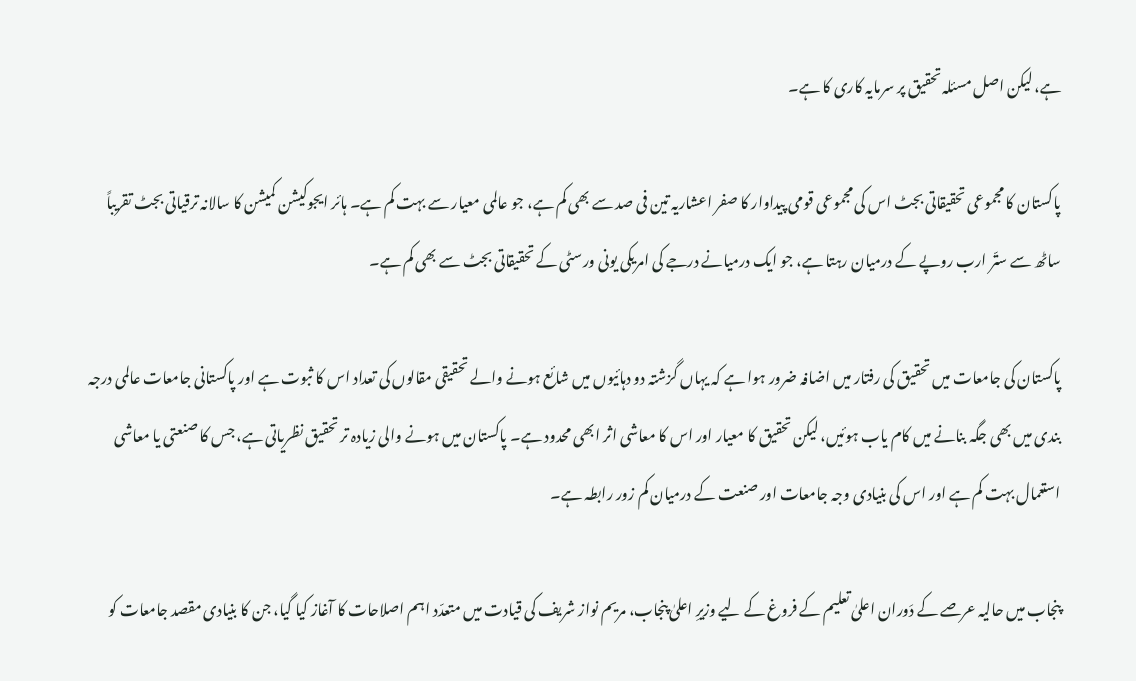ہے، لیکن اصل مسئلہ تحقیق پر سرمایہ کاری کا ہے۔

پاکستان کا مجموعی تحقیقاتی بجٹ اس کی مجموعی قومی پیداوار کا صفر اعشاریہ تین فی صد سے بھی کم ہے، جو عالمی معیار سے بہت کم ہے۔ ہائر ایجوکیشن کمیشن کا سالانہ ترقیاتی بجٹ تقریباً ساٹھ سے ستّر ارب روپے کے درمیان رہتا ہے، جو ایک درمیانے درجے کی امریکی یونی ورسٹی کے تحقیقاتی بجٹ سے بھی کم ہے۔

پاکستان کی جامعات میں تحقیق کی رفتار میں اضافہ ضرور ہوا ہے کہ یہاں گزشتہ دو دہائیوں میں شائع ہونے والے تحقیقی مقالوں کی تعداد اس کا ثبوت ہے اور پاکستانی جامعات عالمی درجہ بندی میں بھی جگہ بنانے میں کام یاب ہوئیں، لیکن تحقیق کا معیار اور اس کا معاشی اثر ابھی محدود ہے۔ پاکستان میں ہونے والی زیادہ تر تحقیق نظریاتی ہے، جس کا صنعتی یا معاشی استعمال بہت کم ہے اور اس کی بنیادی وجہ جامعات اور صنعت کے درمیان کم زور رابطہ ہے۔

پنجاب میں حالیہ عرصے کے دَوران اعلیٰ تعلیم کے فروغ کے لیے وزیرِ اعلیٰ پنجاب، مریم نواز شریف کی قیادت میں متعدّد اہم اصلاحات کا آغاز کیا گیا، جن کا بنیادی مقصد جامعات کو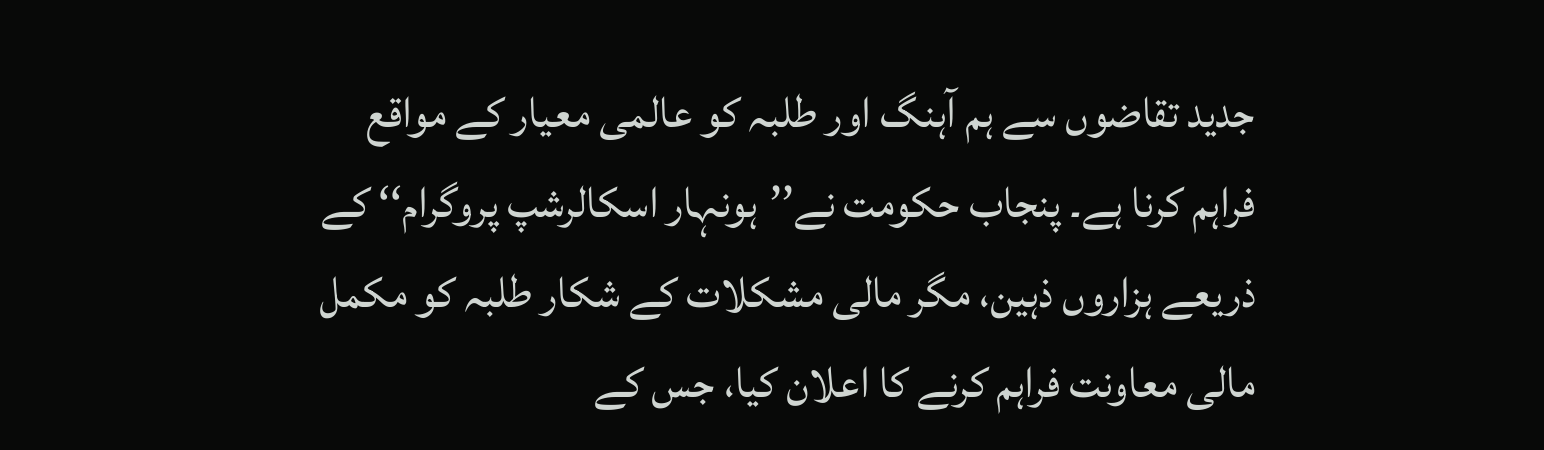جدید تقاضوں سے ہم آہنگ اور طلبہ کو عالمی معیار کے مواقع فراہم کرنا ہے۔ پنجاب حکومت نے’’ہونہار اسکالرشپ پروگرام‘‘ کے ذریعے ہزاروں ذہین، مگر مالی مشکلات کے شکار طلبہ کو مکمل مالی معاونت فراہم کرنے کا اعلان کیا، جس کے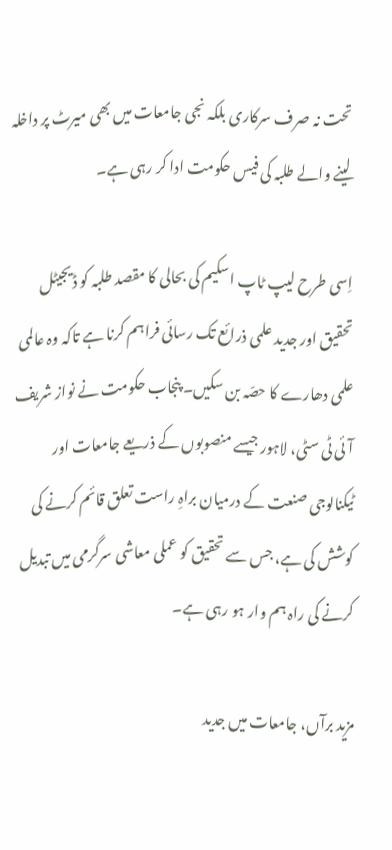تحت نہ صرف سرکاری بلکہ نجی جامعات میں بھی میرٹ پر داخلہ لینے والے طلبہ کی فیس حکومت ادا کر رہی ہے۔

اِسی طرح لیپ ٹاپ اسکیم کی بحالی کا مقصد طلبہ کو ڈیجیٹل تحقیق اور جدید علمی ذرائع تک رسائی فراہم کرنا ہے تاکہ وہ عالمی علمی دھارے کا حصّہ بن سکیں۔ پنجاب حکومت نے نواز شریف آئی ٹی سٹی، لاہور جیسے منصوبوں کے ذریعے جامعات اور ٹیکنالوجی صنعت کے درمیان براہِ راست تعلق قائم کرنے کی کوشش کی ہے، جس سے تحقیق کو عملی معاشی سرگرمی میں تبدیل کرنے کی راہ ہم وار ہو رہی ہے۔

مزید برآں، جامعات میں جدید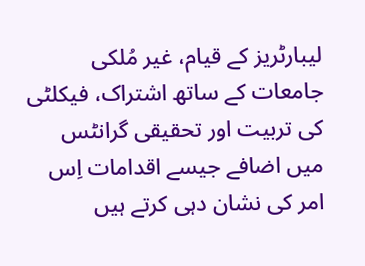لیبارٹریز کے قیام، غیر مُلکی جامعات کے ساتھ اشتراک، فیکلٹی کی تربیت اور تحقیقی گرانٹس میں اضافے جیسے اقدامات اِس امر کی نشان دہی کرتے ہیں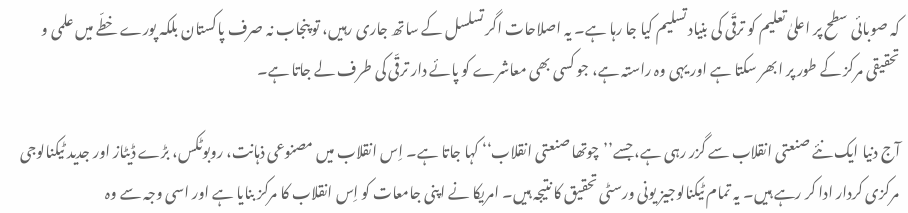کہ صوبائی سطح پر اعلیٰ تعلیم کو ترقّی کی بنیاد تسلیم کیا جا رہا ہے۔ یہ اصلاحات اگر تسلسل کے ساتھ جاری رہیں، تو پنجاب نہ صرف پاکستان بلکہ پورے خطّے میں علمی و تحقیقی مرکز کے طور پر ابھر سکتا ہے اور یہی وہ راستہ ہے، جو کسی بھی معاشرے کو پائے دار ترقّی کی طرف لے جاتا ہے۔

آج دنیا ایک نئے صنعتی انقلاب سے گزر رہی ہے، جسے’’چوتھا صنعتی انقلاب‘‘ کہا جاتا ہے۔ اِس انقلاب میں مصنوعی ذہانت، روبوٹکس، بڑے ڈیٹاز اور جدید ٹیکنالوجی مرکزی کردار ادا کر رہے ہیں۔ یہ تمام ٹیکنالوجیز یونی ورسٹی تحقیق کا نتیجہ ہیں۔ امریکا نے اپنی جامعات کو اِس انقلاب کا مرکز بنایا ہے اور اسی وجہ سے وہ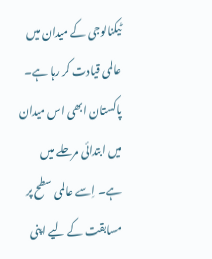ٹیکنالوجی کے میدان میں عالمی قیادت کر رہا ہے۔ پاکستان ابھی اس میدان میں ابتدائی مرحلے میں ہے۔ اِسے عالمی سطح پر مسابقت کے لیے اپنی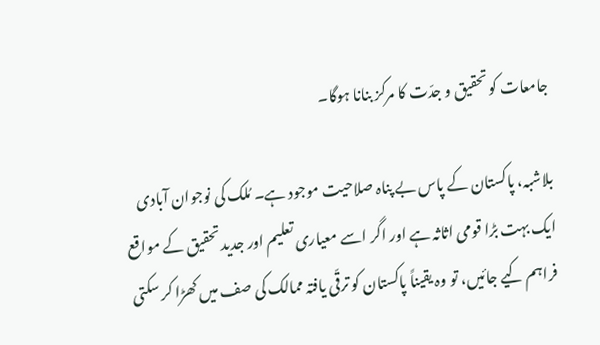جامعات کو تحقیق و جدّت کا مرکز بنانا ہوگا۔

بلاشبہ، پاکستان کے پاس بے پناہ صلاحیت موجود ہے۔ مُلک کی نوجوان آبادی ایک بہت بڑا قومی اثاثہ ہے اور اگر اسے معیاری تعلیم اور جدید تحقیق کے مواقع فراہم کیے جائیں، تو وہ یقیناً پاکستان کو ترقّی یافتہ ممالک کی صف میں کھڑا کر سکتی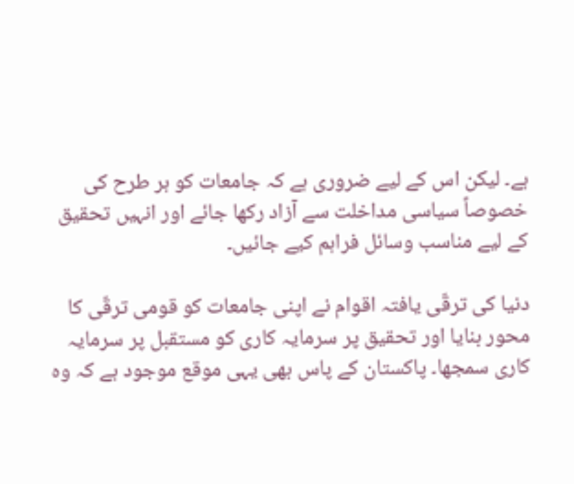ہے۔ لیکن اس کے لیے ضروری ہے کہ جامعات کو ہر طرح کی خصوصاً سیاسی مداخلت سے آزاد رکھا جائے اور انہیں تحقیق کے لیے مناسب وسائل فراہم کیے جائیں۔

دنیا کی ترقّی یافتہ اقوام نے اپنی جامعات کو قومی ترقّی کا محور بنایا اور تحقیق پر سرمایہ کاری کو مستقبل پر سرمایہ کاری سمجھا۔ پاکستان کے پاس بھی یہی موقع موجود ہے کہ وہ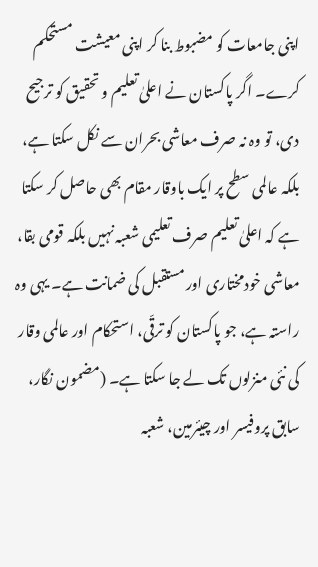اپنی جامعات کو مضبوط بنا کر اپنی معیشت مستحکم کرے۔ اگر پاکستان نے اعلیٰ تعلیم و تحقیق کو ترجیح دی، تو وہ نہ صرف معاشی بحران سے نکل سکتا ہے، بلکہ عالمی سطح پر ایک باوقار مقام بھی حاصل کر سکتا ہے کہ اعلیٰ تعلیم صرف تعلیمی شعبہ نہیں بلکہ قومی بقا، معاشی خودمختاری اور مستقبل کی ضمانت ہے۔ یہی وہ راستہ ہے، جو پاکستان کو ترقّی، استحکام اور عالمی وقار کی نئی منزلوں تک لے جا سکتا ہے۔ (مضمون نگار، سابق پروفیسر اور چیئرمین، شعبہ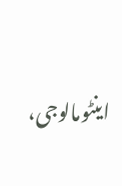اینٹومالوجی،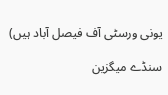یونی ورسٹی آف فیصل آباد ہیں)

سنڈے میگزین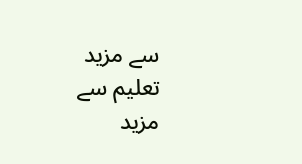سے مزید
تعلیم سے مزید